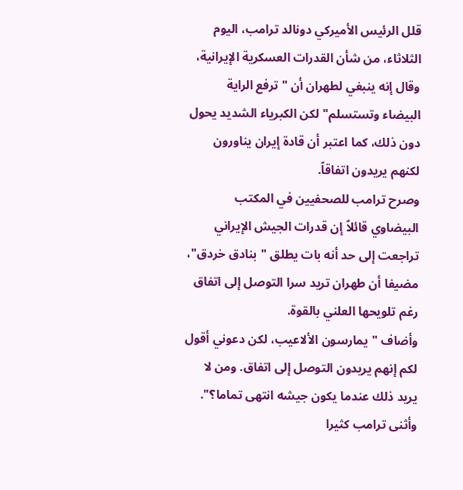قلل الرئيس الأميركي دونالد ترامب، اليوم الثلاثاء، من شأن القدرات العسكرية الإيرانية، وقال إنه ينبغي لطهران أن "ترفع الراية البيضاء وتستسلم" لكن الكبرياء الشديد يحول دون ذلك، كما اعتبر أن قادة إيران يناورون لكنهم يريدون اتفاقاً.
وصرح ترامب للصحفيين في المكتب البيضاوي قائلاً إن قدرات الجيش الإيراني تراجعت إلى حد أنه بات يطلق "بنادق خردق"، مضيفا أن طهران تريد سرا التوصل إلى اتفاق رغم تلويحها العلني بالقوة.
وأضاف "يمارسون الألاعيب، لكن دعوني أقول لكم إنهم يريدون التوصل إلى اتفاق. ومن لا يريد ذلك عندما يكون جيشه انتهى تماما؟".
وأثنى ترامب كثيرا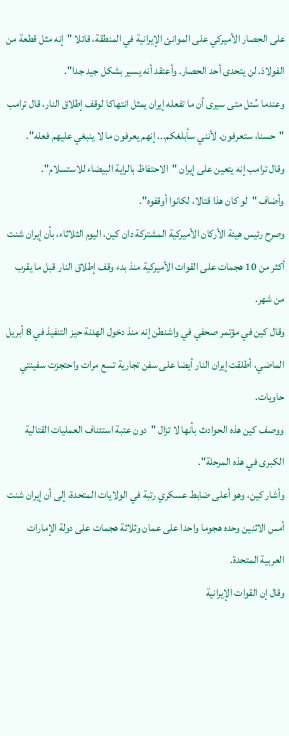على الحصار الأميركي على الموانئ الإيرانية في المنطقة، قائلا "إنه مثل قطعة من الفولاذ. لن يتحدى أحد الحصار. وأعتقد أنه يسير بشكل جيد جدا".
وعندما سُئل متى سيرى أن ما تفعله إيران يمثل انتهاكا لوقف إطلاق النار، قال ترامب "حسنا، ستعرفون، لأنني سأبلغكم... إنهم يعرفون ما لا ينبغي عليهم فعله".
وقال ترامب إنه يتعين على إيران "الاحتفاظ بالراية البيضاء للاستسلام".
وأضاف "لو كان هذا قتالا، لكانوا أوقفوه".
وصرح رئيس هيئة الأركان الأميركية المشتركة دان كين، اليوم الثلاثاء، بأن إيران شنت أكثر من 10 هجمات على القوات الأميركية منذ بدء وقف إطلاق النار قبل ما يقرب من شهر.
وقال كين في مؤتمر صحفي في واشنطن إنه منذ دخول الهدنة حيز التنفيذ في 8 أبريل الماضي، أطلقت إيران النار أيضا على سفن تجارية تسع مرات واحتجزت سفينتي حاويات.
ووصف كين هذه الحوادث بأنها لا تزال "دون عتبة استئناف العمليات القتالية الكبرى في هذه المرحلة".
وأشار كين، وهو أعلى ضابط عسكري رتبة في الولايات المتحدة، إلى أن إيران شنت أمس الاثنين وحده هجوما واحدا على عمان وثلاثة هجمات على دولة الإمارات العربية المتحدة.
وقال إن القوات الإيرانية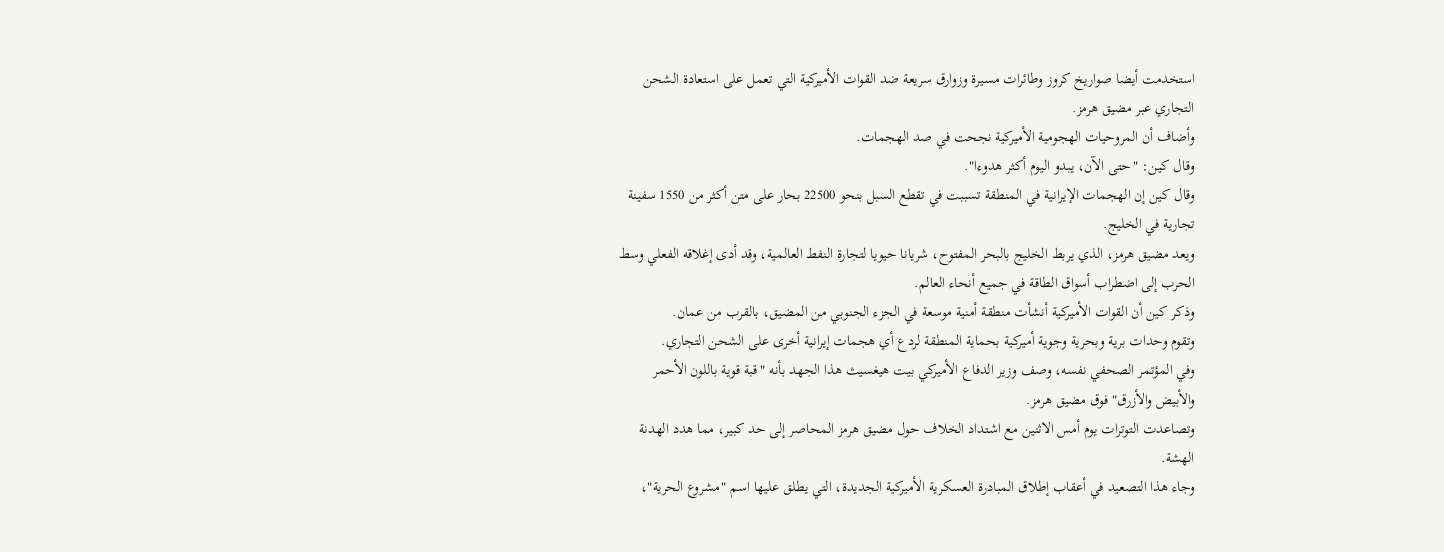استخدمت أيضا صواريخ كروز وطائرات مسيرة وزوارق سريعة ضد القوات الأميركية التي تعمل على استعادة الشحن التجاري عبر مضيق هرمز.
وأضاف أن المروحيات الهجومية الأميركية نجحت في صد الهجمات.
وقال كين: "حتى الآن، يبدو اليوم أكثر هدوءا".
وقال كين إن الهجمات الإيرانية في المنطقة تسببت في تقطع السبل بنحو 22500 بحار على متن أكثر من 1550 سفينة تجارية في الخليج.
ويعد مضيق هرمز، الذي يربط الخليج بالبحر المفتوح، شريانا حيويا لتجارة النفط العالمية، وقد أدى إغلاقه الفعلي وسط الحرب إلى اضطراب أسواق الطاقة في جميع أنحاء العالم.
وذكر كين أن القوات الأميركية أنشأت منطقة أمنية موسعة في الجزء الجنوبي من المضيق، بالقرب من عمان.
وتقوم وحدات برية وبحرية وجوية أميركية بحماية المنطقة لردع أي هجمات إيرانية أخرى على الشحن التجاري.
وفي المؤتمر الصحفي نفسه، وصف وزير الدفاع الأميركي بيت هيغسيث هذا الجهد بأنه "قبة قوية باللون الأحمر والأبيض والأزرق" فوق مضيق هرمز.
وتصاعدت التوترات يوم أمس الاثنين مع اشتداد الخلاف حول مضيق هرمز المحاصر إلى حد كبير، مما هدد الهدنة الهشة.
وجاء هذا التصعيد في أعقاب إطلاق المبادرة العسكرية الأميركية الجديدة، التي يطلق عليها اسم "مشروع الحرية"،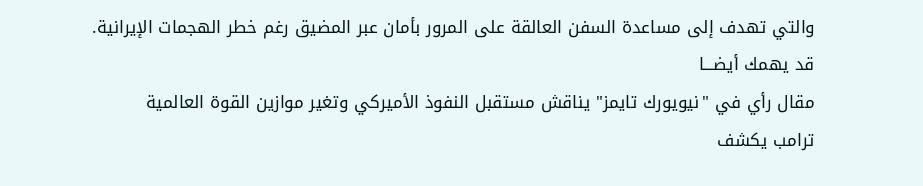والتي تهدف إلى مساعدة السفن العالقة على المرور بأمان عبر المضيق رغم خطر الهجمات الإيرانية.
قد يهمك أيضـــا
مقال رأي في "نيويورك تايمز" يناقش مستقبل النفوذ الأميركي وتغير موازين القوة العالمية
ترامب يكشف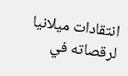انتقادات ميلانيا لرقصاته في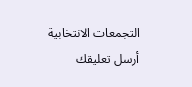التجمعات الانتخابية
أرسل تعليقك